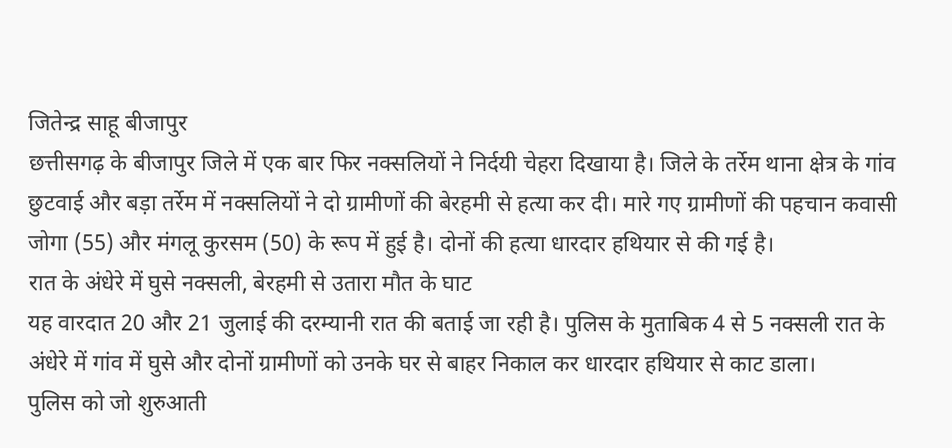जितेन्द्र साहू बीजापुर
छत्तीसगढ़ के बीजापुर जिले में एक बार फिर नक्सलियों ने निर्दयी चेहरा दिखाया है। जिले के तर्रेम थाना क्षेत्र के गांव छुटवाई और बड़ा तर्रेम में नक्सलियों ने दो ग्रामीणों की बेरहमी से हत्या कर दी। मारे गए ग्रामीणों की पहचान कवासी जोगा (55) और मंगलू कुरसम (50) के रूप में हुई है। दोनों की हत्या धारदार हथियार से की गई है।
रात के अंधेरे में घुसे नक्सली, बेरहमी से उतारा मौत के घाट
यह वारदात 20 और 21 जुलाई की दरम्यानी रात की बताई जा रही है। पुलिस के मुताबिक 4 से 5 नक्सली रात के अंधेरे में गांव में घुसे और दोनों ग्रामीणों को उनके घर से बाहर निकाल कर धारदार हथियार से काट डाला।
पुलिस को जो शुरुआती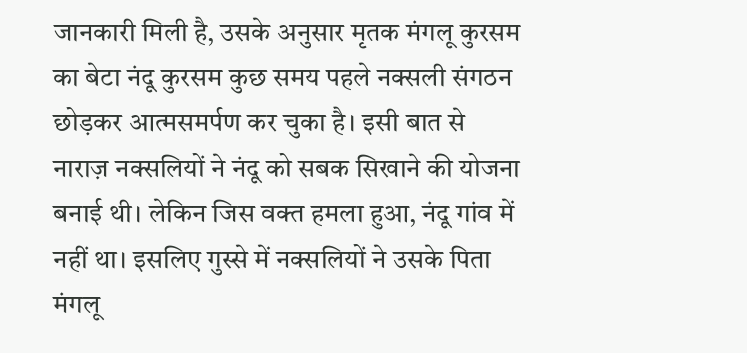जानकारी मिली है, उसके अनुसार मृतक मंगलू कुरसम का बेटा नंदू कुरसम कुछ समय पहले नक्सली संगठन छोड़कर आत्मसमर्पण कर चुका है। इसी बात से नाराज़ नक्सलियों ने नंदू को सबक सिखाने की योजना बनाई थी। लेकिन जिस वक्त हमला हुआ, नंदू गांव में नहीं था। इसलिए गुस्से में नक्सलियों ने उसके पिता मंगलू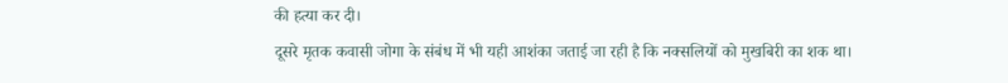की हत्या कर दी।
दूसरे मृतक कवासी जोगा के संबंध में भी यही आशंका जताई जा रही है कि नक्सलियों को मुखबिरी का शक था।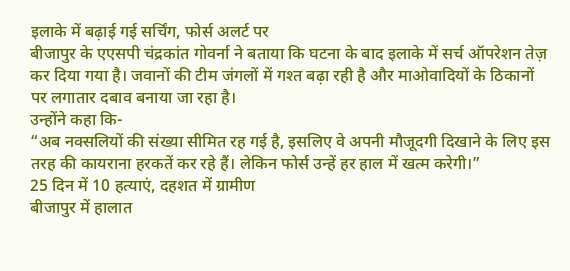इलाके में बढ़ाई गई सर्चिंग, फोर्स अलर्ट पर
बीजापुर के एएसपी चंद्रकांत गोवर्ना ने बताया कि घटना के बाद इलाके में सर्च ऑपरेशन तेज़ कर दिया गया है। जवानों की टीम जंगलों में गश्त बढ़ा रही है और माओवादियों के ठिकानों पर लगातार दबाव बनाया जा रहा है।
उन्होंने कहा कि-
“अब नक्सलियों की संख्या सीमित रह गई है, इसलिए वे अपनी मौजूदगी दिखाने के लिए इस तरह की कायराना हरकतें कर रहे हैं। लेकिन फोर्स उन्हें हर हाल में खत्म करेगी।”
25 दिन में 10 हत्याएं, दहशत में ग्रामीण
बीजापुर में हालात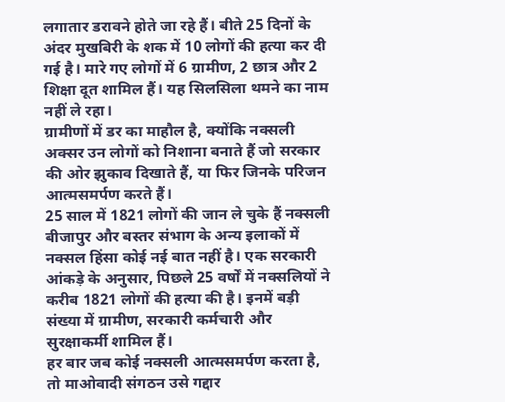लगातार डरावने होते जा रहे हैं। बीते 25 दिनों के अंदर मुखबिरी के शक में 10 लोगों की हत्या कर दी गई है। मारे गए लोगों में 6 ग्रामीण, 2 छात्र और 2 शिक्षा दूत शामिल हैं। यह सिलसिला थमने का नाम नहीं ले रहा।
ग्रामीणों में डर का माहौल है, क्योंकि नक्सली अक्सर उन लोगों को निशाना बनाते हैं जो सरकार की ओर झुकाव दिखाते हैं, या फिर जिनके परिजन आत्मसमर्पण करते हैं।
25 साल में 1821 लोगों की जान ले चुके हैं नक्सली
बीजापुर और बस्तर संभाग के अन्य इलाकों में नक्सल हिंसा कोई नई बात नहीं है। एक सरकारी आंकड़े के अनुसार, पिछले 25 वर्षों में नक्सलियों ने करीब 1821 लोगों की हत्या की है। इनमें बड़ी संख्या में ग्रामीण, सरकारी कर्मचारी और सुरक्षाकर्मी शामिल हैं।
हर बार जब कोई नक्सली आत्मसमर्पण करता है, तो माओवादी संगठन उसे गद्दार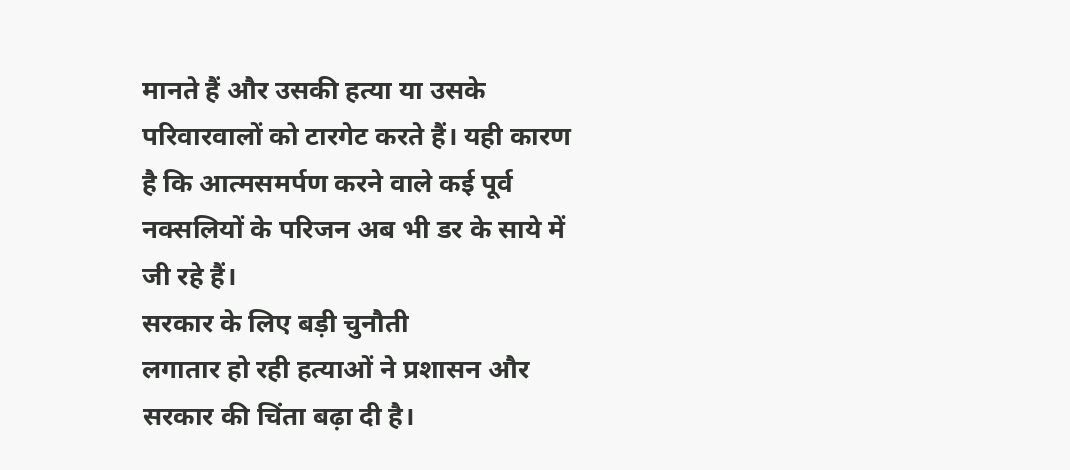मानते हैं और उसकी हत्या या उसके परिवारवालों को टारगेट करते हैं। यही कारण है कि आत्मसमर्पण करने वाले कई पूर्व नक्सलियों के परिजन अब भी डर के साये में जी रहे हैं।
सरकार के लिए बड़ी चुनौती
लगातार हो रही हत्याओं ने प्रशासन और सरकार की चिंता बढ़ा दी है।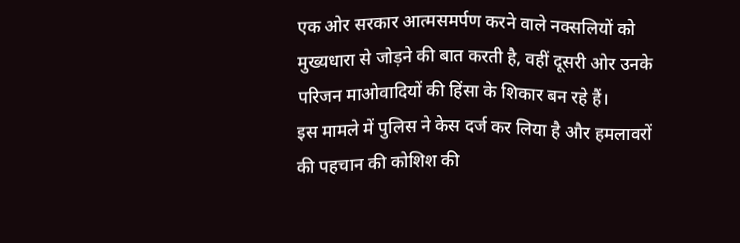एक ओर सरकार आत्मसमर्पण करने वाले नक्सलियों को मुख्यधारा से जोड़ने की बात करती है, वहीं दूसरी ओर उनके परिजन माओवादियों की हिंसा के शिकार बन रहे हैं।
इस मामले में पुलिस ने केस दर्ज कर लिया है और हमलावरों की पहचान की कोशिश की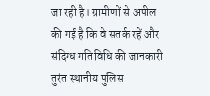जा रही है। ग्रामीणों से अपील की गई है कि वे सतर्क रहें और संदिग्ध गतिविधि की जानकारी तुरंत स्थानीय पुलिस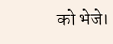को भेजे।